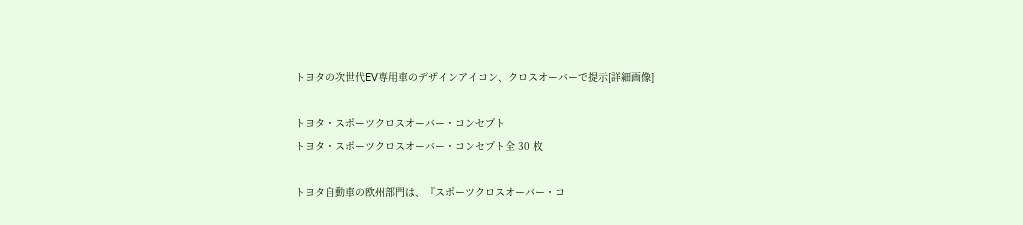トヨタの次世代EV専用車のデザインアイコン、クロスオーバーで提示[詳細画像]

トヨタ・スポーツクロスオーバー・コンセプト
トヨタ・スポーツクロスオーバー・コンセプト全 30 枚

トヨタ自動車の欧州部門は、『スポーツクロスオーバー・コ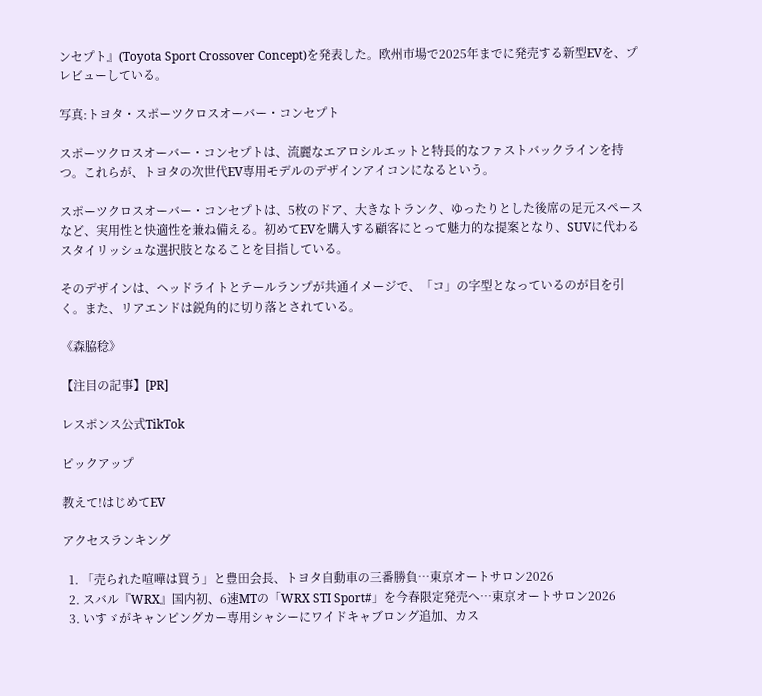ンセプト』(Toyota Sport Crossover Concept)を発表した。欧州市場で2025年までに発売する新型EVを、プレビューしている。

写真:トヨタ・スポーツクロスオーバー・コンセプト

スポーツクロスオーバー・コンセプトは、流麗なエアロシルエットと特長的なファストバックラインを持つ。これらが、トヨタの次世代EV専用モデルのデザインアイコンになるという。

スポーツクロスオーバー・コンセプトは、5枚のドア、大きなトランク、ゆったりとした後席の足元スペースなど、実用性と快適性を兼ね備える。初めてEVを購入する顧客にとって魅力的な提案となり、SUVに代わるスタイリッシュな選択肢となることを目指している。

そのデザインは、ヘッドライトとテールランプが共通イメージで、「コ」の字型となっているのが目を引く。また、リアエンドは鋭角的に切り落とされている。

《森脇稔》

【注目の記事】[PR]

レスポンス公式TikTok

ピックアップ

教えて!はじめてEV

アクセスランキング

  1. 「売られた喧嘩は買う」と豊田会長、トヨタ自動車の三番勝負…東京オートサロン2026
  2. スバル『WRX』国内初、6速MTの「WRX STI Sport#」を今春限定発売へ…東京オートサロン2026
  3. いすゞがキャンピングカー専用シャシーにワイドキャブロング追加、カス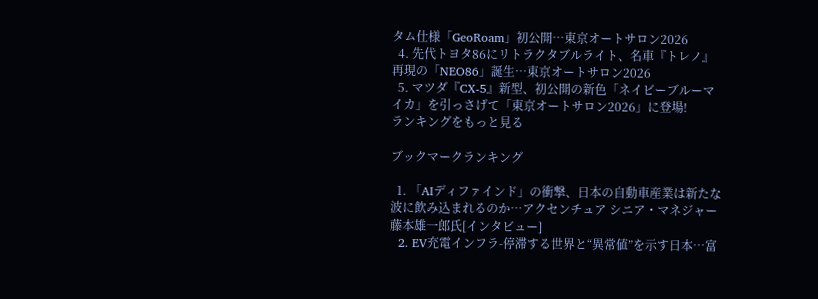タム仕様「GeoRoam」初公開…東京オートサロン2026
  4. 先代トヨタ86にリトラクタブルライト、名車『トレノ』再現の「NEO86」誕生…東京オートサロン2026
  5. マツダ『CX-5』新型、初公開の新色「ネイビーブルーマイカ」を引っさげて「東京オートサロン2026」に登場!
ランキングをもっと見る

ブックマークランキング

  1. 「AIディファインド」の衝撃、日本の自動車産業は新たな波に飲み込まれるのか…アクセンチュア シニア・マネジャー 藤本雄一郎氏[インタビュー]
  2. EV充電インフラ-停滞する世界と“異常値”を示す日本…富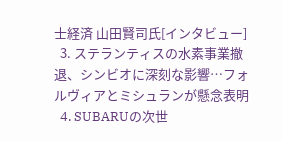士経済 山田賢司氏[インタビュー]
  3. ステランティスの水素事業撤退、シンビオに深刻な影響…フォルヴィアとミシュランが懸念表明
  4. SUBARUの次世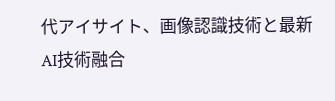代アイサイト、画像認識技術と最新AI技術融合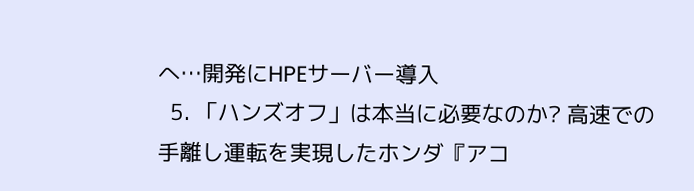へ…開発にHPEサーバー導入
  5. 「ハンズオフ」は本当に必要なのか? 高速での手離し運転を実現したホンダ『アコ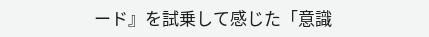ード』を試乗して感じた「意識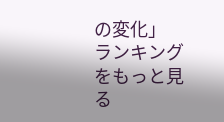の変化」
ランキングをもっと見る